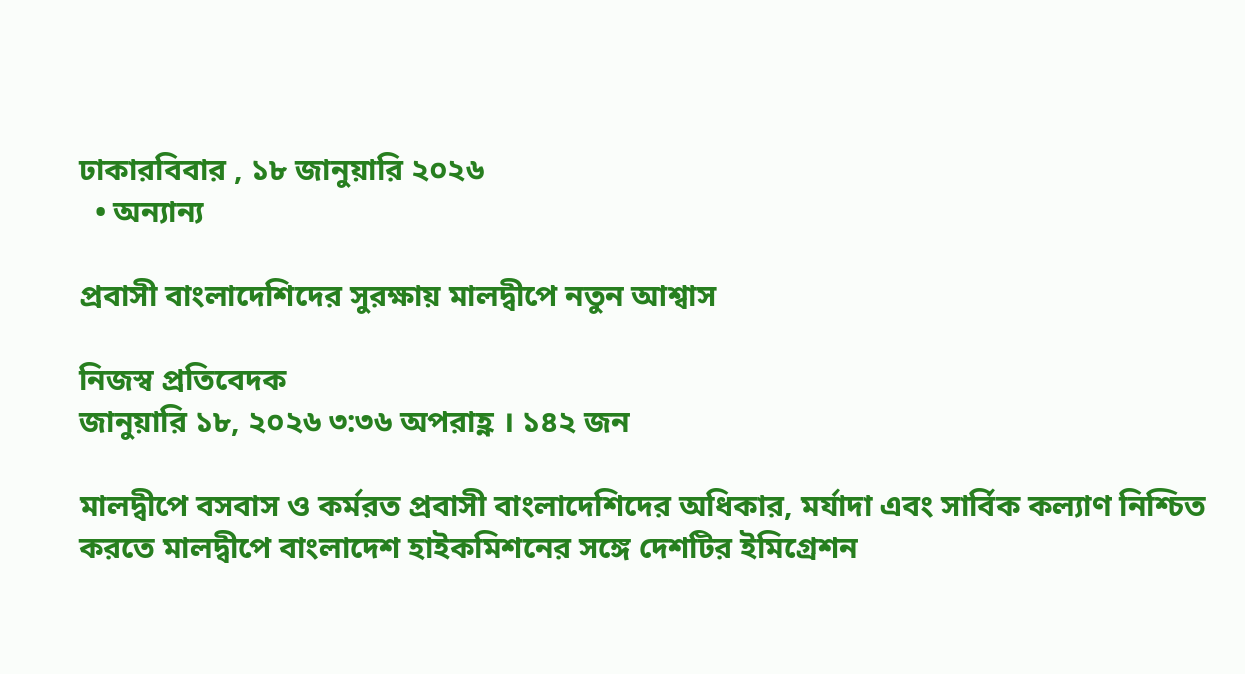ঢাকারবিবার , ১৮ জানুয়ারি ২০২৬
  • অন্যান্য

প্রবাসী বাংলাদেশিদের সুরক্ষায় মালদ্বীপে নতুন আশ্বাস

নিজস্ব প্রতিবেদক
জানুয়ারি ১৮, ২০২৬ ৩:৩৬ অপরাহ্ণ । ১৪২ জন

মালদ্বীপে বসবাস ও কর্মরত প্রবাসী বাংলাদেশিদের অধিকার, মর্যাদা এবং সার্বিক কল্যাণ নিশ্চিত করতে মালদ্বীপে বাংলাদেশ হাইকমিশনের সঙ্গে দেশটির ইমিগ্রেশন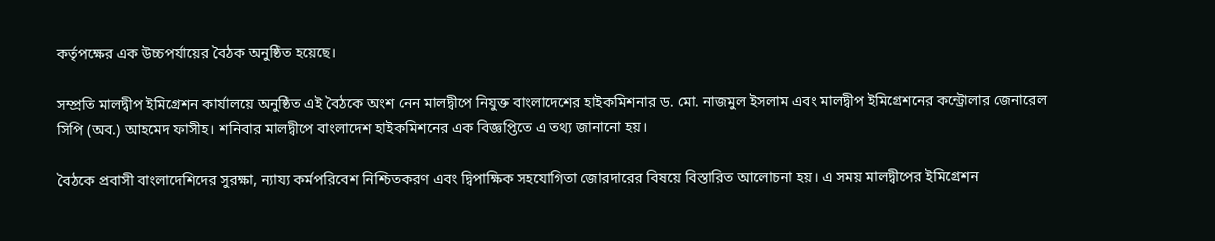কর্তৃপক্ষের এক উচ্চপর্যায়ের বৈঠক অনুষ্ঠিত হয়েছে।

সম্প্রতি মালদ্বীপ ইমিগ্রেশন কার্যালয়ে অনুষ্ঠিত এই বৈঠকে অংশ নেন মালদ্বীপে নিযুক্ত বাংলাদেশের হাইকমিশনার ড. মো. নাজমুল ইসলাম এবং মালদ্বীপ ইমিগ্রেশনের কন্ট্রোলার জেনারেল সিপি (অব.) আহমেদ ফাসীহ। শনিবার মালদ্বীপে বাংলাদেশ হাইকমিশনের এক বিজ্ঞপ্তিতে এ তথ্য জানানো হয়।

বৈঠকে প্রবাসী বাংলাদেশিদের সুরক্ষা, ন্যায্য কর্মপরিবেশ নিশ্চিতকরণ এবং দ্বিপাক্ষিক সহযোগিতা জোরদারের বিষয়ে বিস্তারিত আলোচনা হয়। এ সময় মালদ্বীপের ইমিগ্রেশন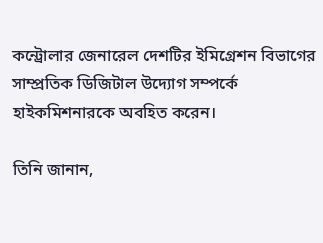কন্ট্রোলার জেনারেল দেশটির ইমিগ্রেশন বিভাগের সাম্প্রতিক ডিজিটাল উদ্যোগ সম্পর্কে হাইকমিশনারকে অবহিত করেন।

তিনি জানান,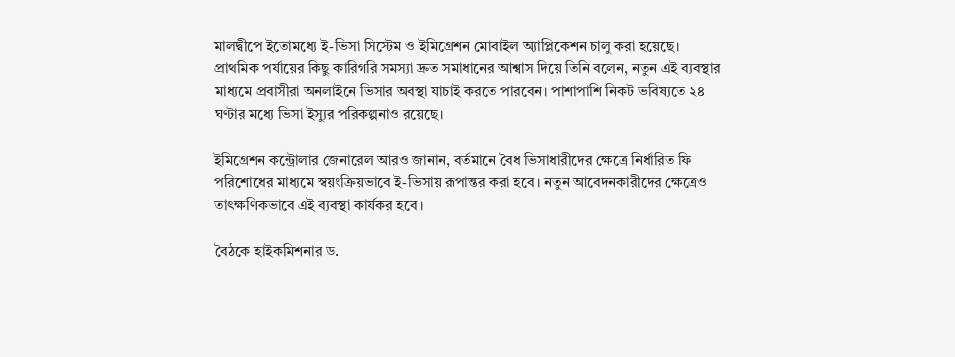মালদ্বীপে ইতোমধ্যে ই-ভিসা সিস্টেম ও ইমিগ্রেশন মোবাইল অ্যাপ্লিকেশন চালু করা হয়েছে। প্রাথমিক পর্যায়ের কিছু কারিগরি সমস্যা দ্রুত সমাধানের আশ্বাস দিয়ে তিনি বলেন, নতুন এই ব্যবস্থার মাধ্যমে প্রবাসীরা অনলাইনে ভিসার অবস্থা যাচাই করতে পারবেন। পাশাপাশি নিকট ভবিষ্যতে ২৪ ঘণ্টার মধ্যে ভিসা ইস্যুর পরিকল্পনাও রয়েছে।

ইমিগ্রেশন কন্ট্রোলার জেনারেল আরও জানান, বর্তমানে বৈধ ভিসাধারীদের ক্ষেত্রে নির্ধারিত ফি পরিশোধের মাধ্যমে স্বয়ংক্রিয়ভাবে ই-ভিসায় রূপান্তর করা হবে। নতুন আবেদনকারীদের ক্ষেত্রেও তাৎক্ষণিকভাবে এই ব্যবস্থা কার্যকর হবে।

বৈঠকে হাইকমিশনার ড.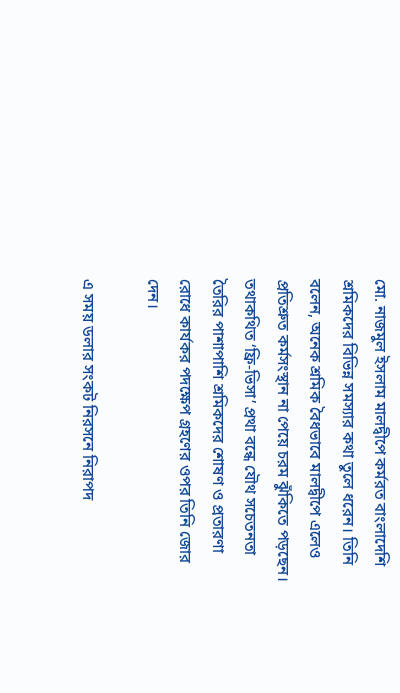মো. নাজমুল ইসলাম মালদ্বীপে কর্মরত বাংলাদেশি শ্রমিকদের বিভিন্ন সমস্যার কথা তুলে ধরেন। তিনি বলেন, অনেক শ্রমিক বৈধভাবে মালদ্বীপে এলেও প্রতিশ্রুত কর্মসংস্থান না পেয়ে চরম ঝুঁকিতে পড়ছেন। তথাকথিত ‘ফ্রি-ভিসা’ প্রথা বন্ধে যৌথ সচেতনতা তৈরির পাশাপাশি শ্রমিকদের শোষণ ও প্রতারণা রোধে কার্যকর পদক্ষেপ গ্রহণের ওপর তিনি জোর দেন।

এ সময় ডলার সংকট নিরসনে নিরাপদ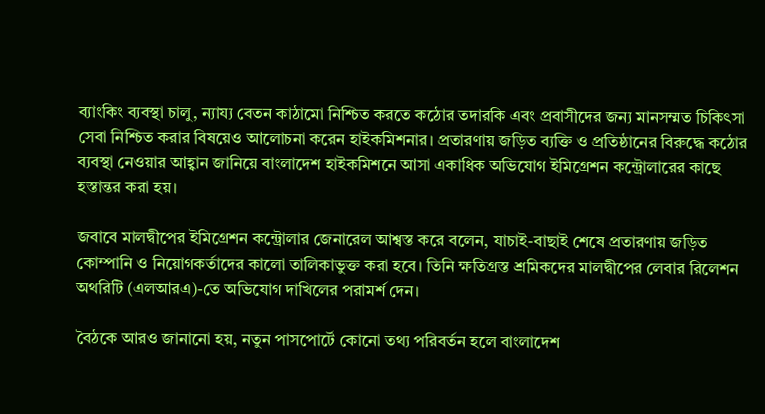ব্যাংকিং ব্যবস্থা চালু, ন্যায্য বেতন কাঠামো নিশ্চিত করতে কঠোর তদারকি এবং প্রবাসীদের জন্য মানসম্মত চিকিৎসা সেবা নিশ্চিত করার বিষয়েও আলোচনা করেন হাইকমিশনার। প্রতারণায় জড়িত ব্যক্তি ও প্রতিষ্ঠানের বিরুদ্ধে কঠোর ব্যবস্থা নেওয়ার আহ্বান জানিয়ে বাংলাদেশ হাইকমিশনে আসা একাধিক অভিযোগ ইমিগ্রেশন কন্ট্রোলারের কাছে হস্তান্তর করা হয়।

জবাবে মালদ্বীপের ইমিগ্রেশন কন্ট্রোলার জেনারেল আশ্বস্ত করে বলেন, যাচাই-বাছাই শেষে প্রতারণায় জড়িত কোম্পানি ও নিয়োগকর্তাদের কালো তালিকাভুক্ত করা হবে। তিনি ক্ষতিগ্রস্ত শ্রমিকদের মালদ্বীপের লেবার রিলেশন অথরিটি (এলআরএ)-তে অভিযোগ দাখিলের পরামর্শ দেন।

বৈঠকে আরও জানানো হয়, নতুন পাসপোর্টে কোনো তথ্য পরিবর্তন হলে বাংলাদেশ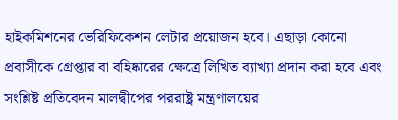হাইকমিশনের ভেরিফিকেশন লেটার প্রয়োজন হবে। এছাড়া কোনো প্রবাসীকে গ্রেপ্তার বা বহিষ্কারের ক্ষেত্রে লিখিত ব্যাখ্যা প্রদান করা হবে এবং সংশ্লিষ্ট প্রতিবেদন মালদ্বীপের পররাষ্ট্র মন্ত্রণালয়ের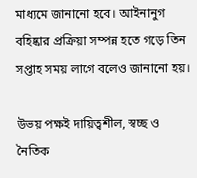মাধ্যমে জানানো হবে। আইনানুগ বহিষ্কার প্রক্রিয়া সম্পন্ন হতে গড়ে তিন সপ্তাহ সময় লাগে বলেও জানানো হয়।

উভয় পক্ষই দায়িত্বশীল, স্বচ্ছ ও নৈতিক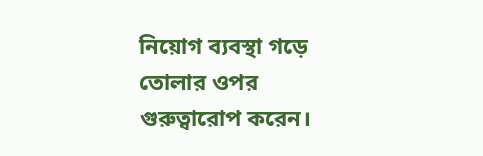নিয়োগ ব্যবস্থা গড়ে তোলার ওপর গুরুত্বারোপ করেন।